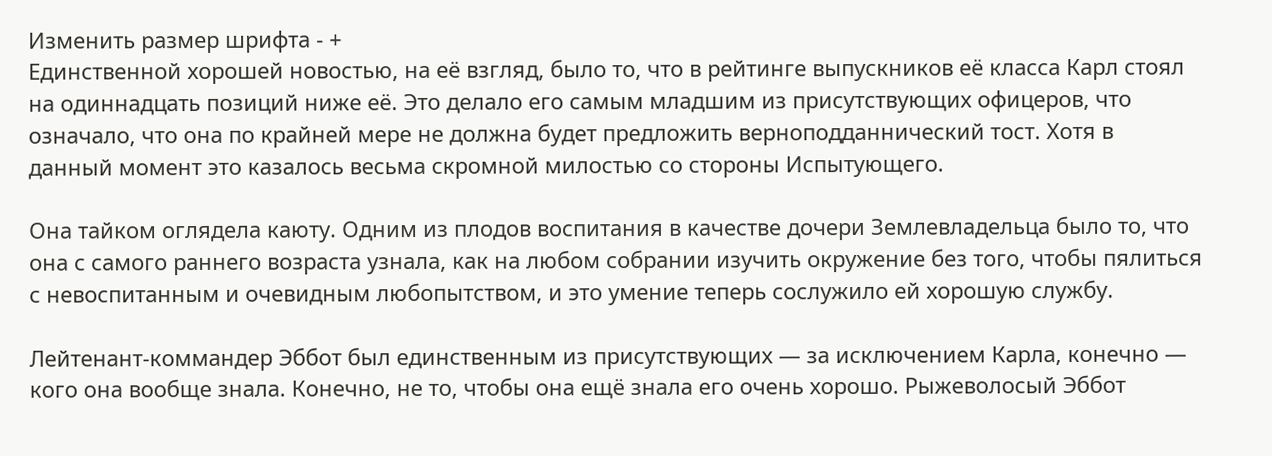Изменить размер шрифта - +
Единственной хорошей новостью, на её взгляд, было то, что в рейтинге выпускников её класса Карл стоял на одиннадцать позиций ниже её. Это делало его самым младшим из присутствующих офицеров, что означало, что она по крайней мере не должна будет предложить верноподданнический тост. Хотя в данный момент это казалось весьма скромной милостью со стороны Испытующего.

Она тайком оглядела каюту. Одним из плодов воспитания в качестве дочери Землевладельца было то, что она с самого раннего возраста узнала, как на любом собрании изучить окружение без того, чтобы пялиться с невоспитанным и очевидным любопытством, и это умение теперь сослужило ей хорошую службу.

Лейтенант-коммандер Эббот был единственным из присутствующих — за исключением Карла, конечно — кого она вообще знала. Конечно, не то, чтобы она ещё знала его очень хорошо. Рыжеволосый Эббот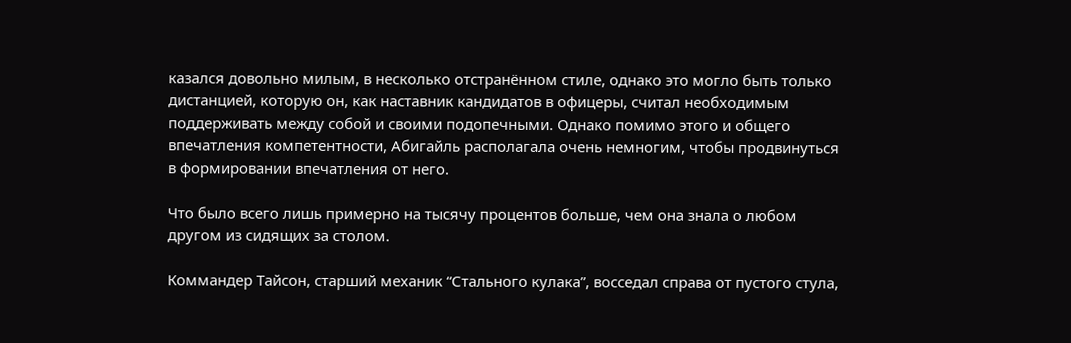казался довольно милым, в несколько отстранённом стиле, однако это могло быть только дистанцией, которую он, как наставник кандидатов в офицеры, считал необходимым поддерживать между собой и своими подопечными. Однако помимо этого и общего впечатления компетентности, Абигайль располагала очень немногим, чтобы продвинуться в формировании впечатления от него.

Что было всего лишь примерно на тысячу процентов больше, чем она знала о любом другом из сидящих за столом.

Коммандер Тайсон, старший механик “Стального кулака”, восседал справа от пустого стула,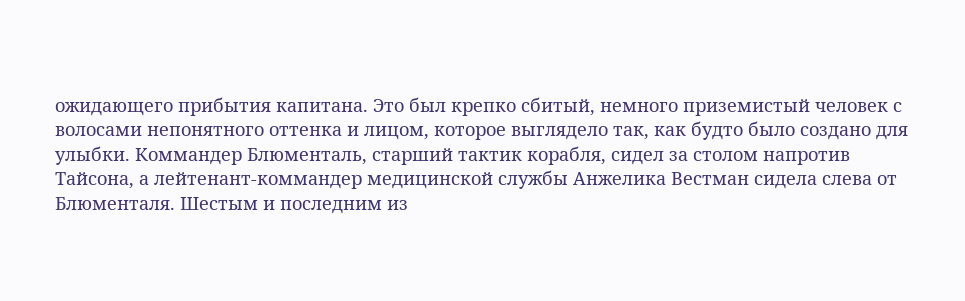ожидающего прибытия капитана. Это был крепко сбитый, немного приземистый человек с волосами непонятного оттенка и лицом, которое выглядело так, как будто было создано для улыбки. Коммандер Блюменталь, старший тактик корабля, сидел за столом напротив Тайсона, а лейтенант-коммандер медицинской службы Анжелика Вестман сидела слева от Блюменталя. Шестым и последним из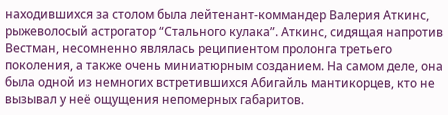находившихся за столом была лейтенант-коммандер Валерия Аткинс, рыжеволосый астрогатор “Стального кулака”. Аткинс, сидящая напротив Вестман, несомненно являлась реципиентом пролонга третьего поколения, а также очень миниатюрным созданием. На самом деле, она была одной из немногих встретившихся Абигайль мантикорцев, кто не вызывал у неё ощущения непомерных габаритов.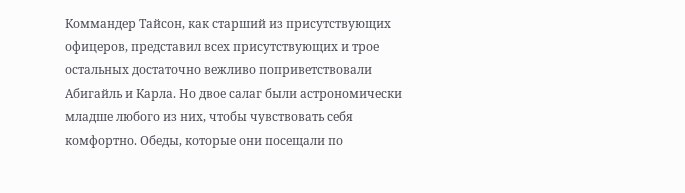Коммандер Тайсон, как старший из присутствующих офицеров, представил всех присутствующих и трое остальных достаточно вежливо поприветствовали Абигайль и Карла. Но двое салаг были астрономически младше любого из них, чтобы чувствовать себя комфортно. Обеды, которые они посещали по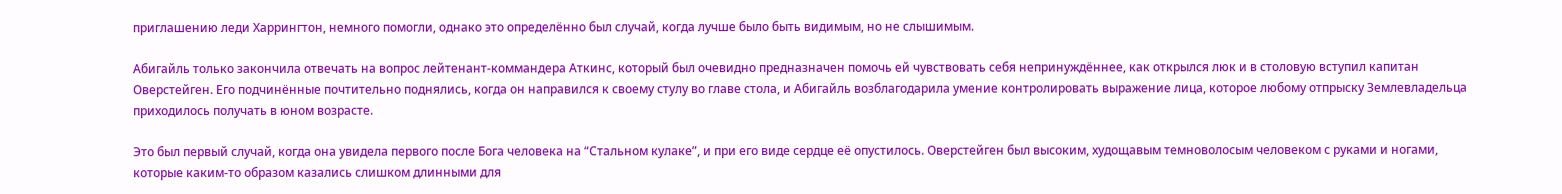приглашению леди Харрингтон, немного помогли, однако это определённо был случай, когда лучше было быть видимым, но не слышимым.

Абигайль только закончила отвечать на вопрос лейтенант-коммандера Аткинс, который был очевидно предназначен помочь ей чувствовать себя непринуждённее, как открылся люк и в столовую вступил капитан Оверстейген. Его подчинённые почтительно поднялись, когда он направился к своему стулу во главе стола, и Абигайль возблагодарила умение контролировать выражение лица, которое любому отпрыску Землевладельца приходилось получать в юном возрасте.

Это был первый случай, когда она увидела первого после Бога человека на “Стальном кулаке”, и при его виде сердце её опустилось. Оверстейген был высоким, худощавым темноволосым человеком с руками и ногами, которые каким-то образом казались слишком длинными для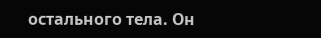остального тела. Он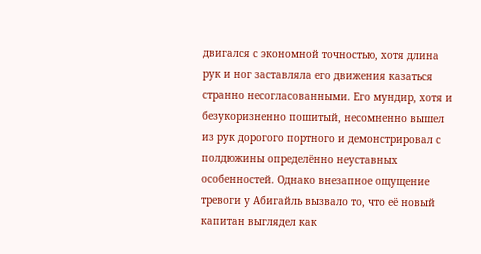двигался с экономной точностью, хотя длина рук и ног заставляла его движения казаться странно несогласованными. Его мундир, хотя и безукоризненно пошитый, несомненно вышел из рук дорогого портного и демонстрировал с полдюжины определённо неуставных особенностей. Однако внезапное ощущение тревоги у Абигайль вызвало то, что её новый капитан выглядел как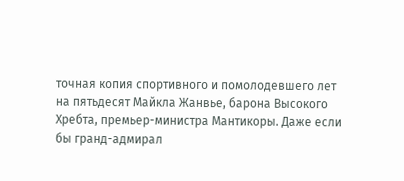точная копия спортивного и помолодевшего лет на пятьдесят Майкла Жанвье, барона Высокого Хребта, премьер-министра Мантикоры. Даже если бы гранд-адмирал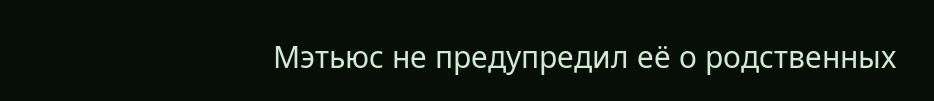Мэтьюс не предупредил её о родственных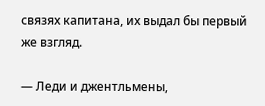связях капитана, их выдал бы первый же взгляд.

— Леди и джентльмены,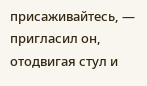присаживайтесь, — пригласил он, отодвигая стул и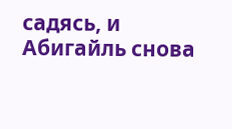садясь, и Абигайль снова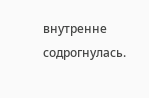внутренне содрогнулась.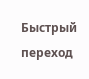Быстрый переход